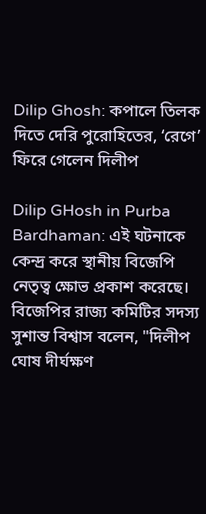Dilip Ghosh: কপালে তিলক দিতে দেরি পুরোহিতের, ‘রেগে’ ফিরে গেলেন দিলীপ

Dilip GHosh in Purba Bardhaman: এই ঘটনাকে কেন্দ্র করে স্থানীয় বিজেপি নেতৃত্ব ক্ষোভ প্রকাশ করেছে। বিজেপির রাজ্য কমিটির সদস্য সুশান্ত বিশ্বাস বলেন, "দিলীপ ঘোষ দীর্ঘক্ষণ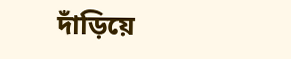দাঁড়িয়ে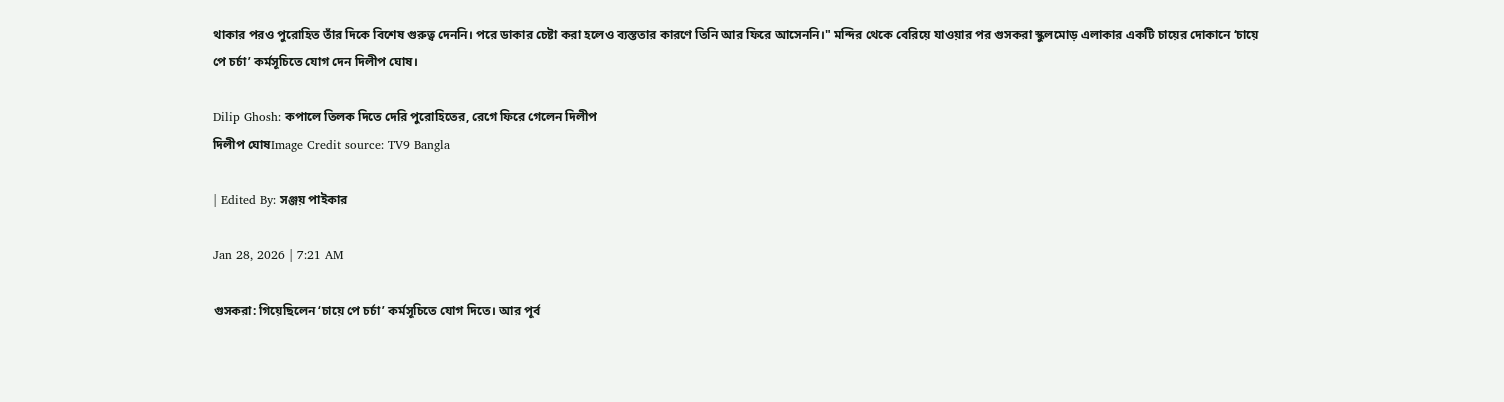থাকার পরও পুরোহিত তাঁর দিকে বিশেষ গুরুত্ব দেননি। পরে ডাকার চেষ্টা করা হলেও ব্যস্ততার কারণে তিনি আর ফিরে আসেননি।" মন্দির থেকে বেরিয়ে যাওয়ার পর গুসকরা স্কুলমোড় এলাকার একটি চায়ের দোকানে ‘চায়ে পে চর্চা’ কর্মসূচিতে যোগ দেন দিলীপ ঘোষ।

Dilip Ghosh: কপালে তিলক দিতে দেরি পুরোহিতের, রেগে ফিরে গেলেন দিলীপ
দিলীপ ঘোষImage Credit source: TV9 Bangla

| Edited By: সঞ্জয় পাইকার

Jan 28, 2026 | 7:21 AM

গুসকরা: গিয়েছিলেন ‘চায়ে পে চর্চা’ কর্মসূচিতে যোগ দিতে। আর পূর্ব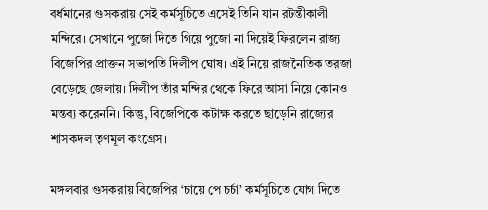বর্ধমানের গুসকরায় সেই কর্মসূচিতে এসেই তিনি যান রটন্তীকালী মন্দিরে। সেখানে পুজো দিতে গিয়ে পুজো না দিয়েই ফিরলেন রাজ্য বিজেপির প্রাক্তন সভাপতি দিলীপ ঘোষ। এই নিয়ে রাজনৈতিক তরজা বেড়েছে জেলায়। দিলীপ তাঁর মন্দির থেকে ফিরে আসা নিয়ে কোনও মন্তব্য করেননি। কিন্তু, বিজেপিকে কটাক্ষ করতে ছাড়েনি রাজ্যের শাসকদল তৃণমূল কংগ্রেস।

মঙ্গলবার গুসকরায় বিজেপির ‘চায়ে পে চর্চা’ কর্মসূচিতে যোগ দিতে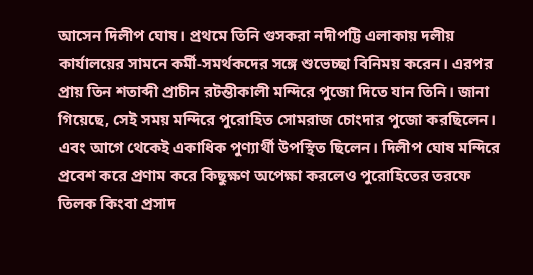আসেন দিলীপ ঘোষ। প্রথমে তিনি গুসকরা নদীপট্টি এলাকায় দলীয় কার্যালয়ের সামনে কর্মী-সমর্থকদের সঙ্গে শুভেচ্ছা বিনিময় করেন। এরপর প্রায় তিন শতাব্দী প্রাচীন রটন্তীকালী মন্দিরে পুজো দিতে যান তিনি। জানা গিয়েছে, সেই সময় মন্দিরে পুরোহিত সোমরাজ চোংদার পুজো করছিলেন। এবং আগে থেকেই একাধিক পুণ্যার্থী উপস্থিত ছিলেন। দিলীপ ঘোষ মন্দিরে প্রবেশ করে প্রণাম করে কিছুক্ষণ অপেক্ষা করলেও পুরোহিতের তরফে তিলক কিংবা প্রসাদ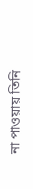না পাওয়ায় তিনি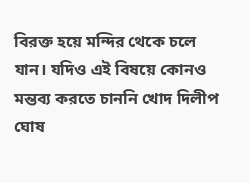বিরক্ত হয়ে মন্দির থেকে চলে যান। যদিও এই বিষয়ে কোনও মন্তব্য করতে চাননি খোদ দিলীপ ঘোষ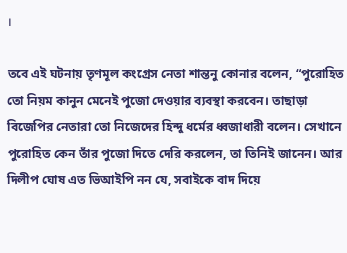।

তবে এই ঘটনায় তৃণমূল কংগ্রেস নেতা শান্তনু কোনার বলেন, “পুরোহিত তো নিয়ম কানুন মেনেই পুজো দেওয়ার ব্যবস্থা করবেন। তাছাড়া বিজেপির নেতারা তো নিজেদের হিন্দু ধর্মের ধ্বজাধারী বলেন। সেখানে পুরোহিত কেন তাঁর পুজো দিতে দেরি করলেন, তা তিনিই জানেন। আর দিলীপ ঘোষ এত ভিআইপি নন যে, সবাইকে বাদ দিয়ে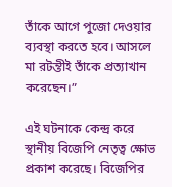তাঁকে আগে পুজো দেওয়ার ব্যবস্থা করতে হবে। আসলে মা রটন্তীই তাঁকে প্রত্যাখান করেছেন।”

এই ঘটনাকে কেন্দ্র করে স্থানীয় বিজেপি নেতৃত্ব ক্ষোভ প্রকাশ করেছে। বিজেপির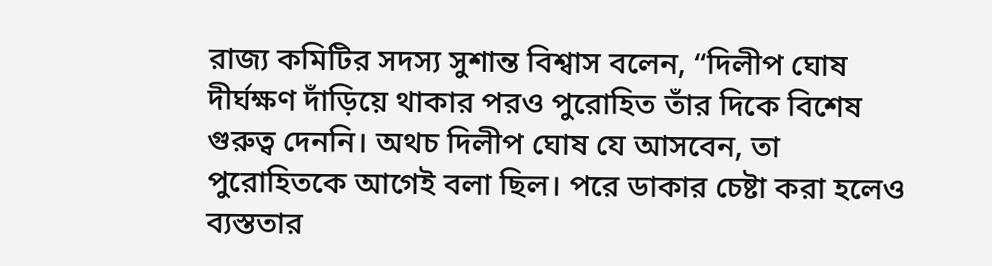রাজ্য কমিটির সদস্য সুশান্ত বিশ্বাস বলেন, “দিলীপ ঘোষ দীর্ঘক্ষণ দাঁড়িয়ে থাকার পরও পুরোহিত তাঁর দিকে বিশেষ গুরুত্ব দেননি। অথচ দিলীপ ঘোষ যে আসবেন, তা পুরোহিতকে আগেই বলা ছিল। পরে ডাকার চেষ্টা করা হলেও ব্যস্ততার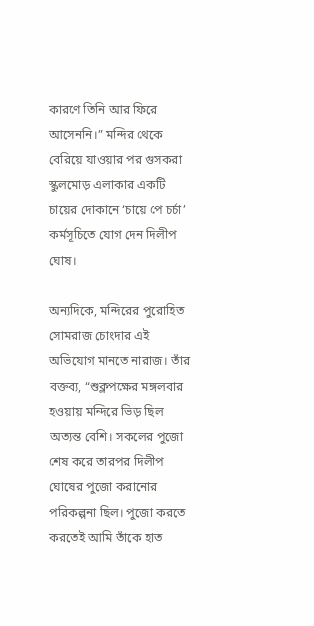কারণে তিনি আর ফিরে আসেননি।” মন্দির থেকে বেরিয়ে যাওয়ার পর গুসকরা স্কুলমোড় এলাকার একটি চায়ের দোকানে ‘চায়ে পে চর্চা’ কর্মসূচিতে যোগ দেন দিলীপ ঘোষ।

অন্যদিকে, মন্দিরের পুরোহিত সোমরাজ চোংদার এই অভিযোগ মানতে নারাজ। তাঁর বক্তব্য, “শুক্লপক্ষের মঙ্গলবার হওয়ায় মন্দিরে ভিড় ছিল অত্যন্ত বেশি। সকলের পুজো শেষ করে তারপর দিলীপ ঘোষের পুজো করানোর পরিকল্পনা ছিল। পুজো করতে করতেই আমি তাঁকে হাত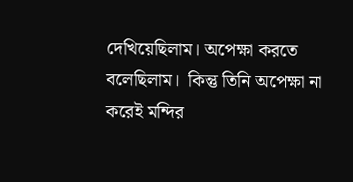দেখিয়েছিলাম। অপেক্ষা করতে বলেছিলাম।  কিন্তু তিনি অপেক্ষা না করেই মন্দির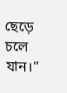ছেড়ে চলে যান।”